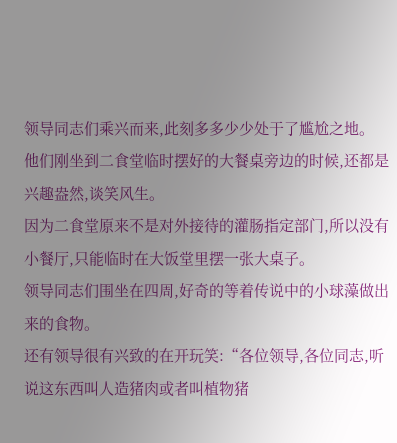领导同志们乘兴而来,此刻多多少少处于了尴尬之地。
他们刚坐到二食堂临时摆好的大餐桌旁边的时候,还都是兴趣盎然,谈笑风生。
因为二食堂原来不是对外接待的灌肠指定部门,所以没有小餐厅,只能临时在大饭堂里摆一张大桌子。
领导同志们围坐在四周,好奇的等着传说中的小球藻做出来的食物。
还有领导很有兴致的在开玩笑:“各位领导,各位同志,听说这东西叫人造猪肉或者叫植物猪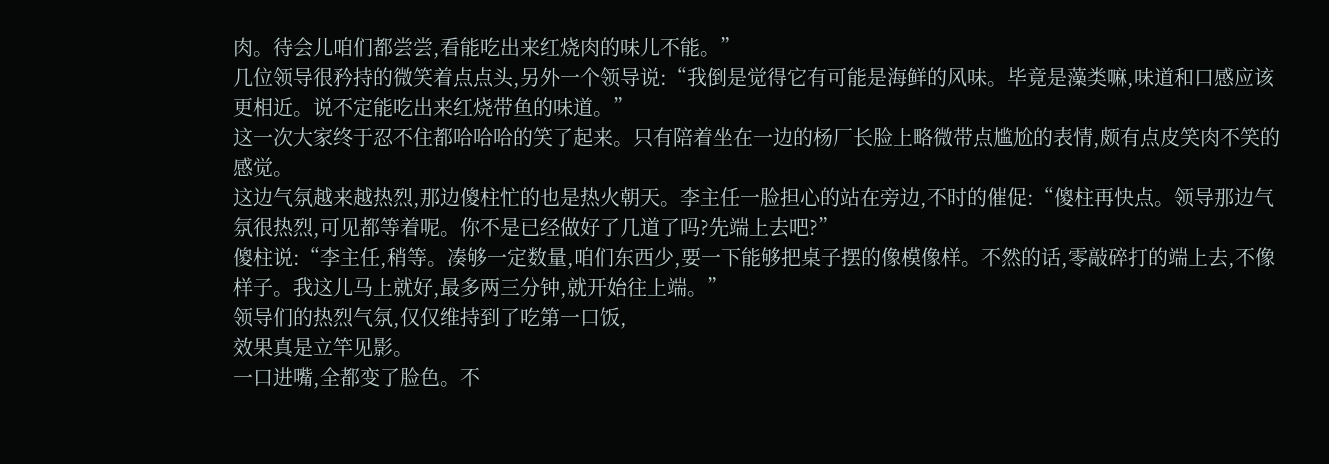肉。待会儿咱们都尝尝,看能吃出来红烧肉的味儿不能。”
几位领导很矜持的微笑着点点头,另外一个领导说:“我倒是觉得它有可能是海鲜的风味。毕竟是藻类嘛,味道和口感应该更相近。说不定能吃出来红烧带鱼的味道。”
这一次大家终于忍不住都哈哈哈的笑了起来。只有陪着坐在一边的杨厂长脸上略微带点尴尬的表情,颇有点皮笑肉不笑的感觉。
这边气氛越来越热烈,那边傻柱忙的也是热火朝天。李主任一脸担心的站在旁边,不时的催促:“傻柱再快点。领导那边气氛很热烈,可见都等着呢。你不是已经做好了几道了吗?先端上去吧?”
傻柱说:“李主任,稍等。凑够一定数量,咱们东西少,要一下能够把桌子摆的像模像样。不然的话,零敲碎打的端上去,不像样子。我这儿马上就好,最多两三分钟,就开始往上端。”
领导们的热烈气氛,仅仅维持到了吃第一口饭,
效果真是立竿见影。
一口进嘴,全都变了脸色。不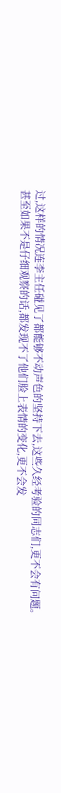过,这样的情况连李主任碰见了都能够不动声色的坚持下去,这些久经考验的同志们,更不会有问题。
甚至如果不是仔细观察的话,都发现不了他们脸上表情的变化,更不会发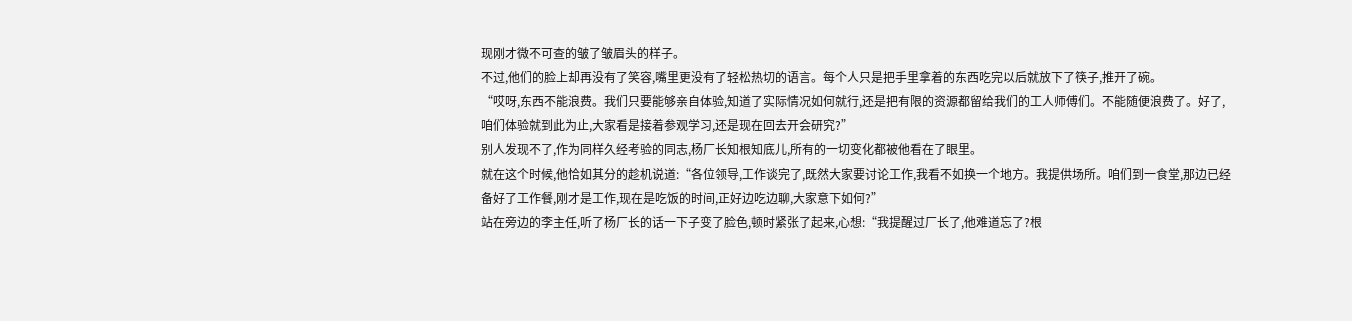现刚才微不可查的皱了皱眉头的样子。
不过,他们的脸上却再没有了笑容,嘴里更没有了轻松热切的语言。每个人只是把手里拿着的东西吃完以后就放下了筷子,推开了碗。
“哎呀,东西不能浪费。我们只要能够亲自体验,知道了实际情况如何就行,还是把有限的资源都留给我们的工人师傅们。不能随便浪费了。好了,咱们体验就到此为止,大家看是接着参观学习,还是现在回去开会研究?”
别人发现不了,作为同样久经考验的同志,杨厂长知根知底儿,所有的一切变化都被他看在了眼里。
就在这个时候,他恰如其分的趁机说道:“各位领导,工作谈完了,既然大家要讨论工作,我看不如换一个地方。我提供场所。咱们到一食堂,那边已经备好了工作餐,刚才是工作,现在是吃饭的时间,正好边吃边聊,大家意下如何?”
站在旁边的李主任,听了杨厂长的话一下子变了脸色,顿时紧张了起来,心想:“我提醒过厂长了,他难道忘了?根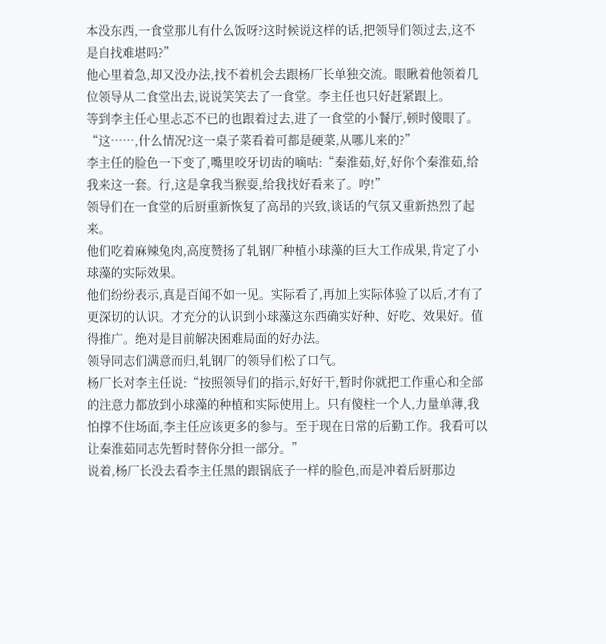本没东西,一食堂那儿有什么饭呀?这时候说这样的话,把领导们领过去,这不是自找难堪吗?”
他心里着急,却又没办法,找不着机会去跟杨厂长单独交流。眼瞅着他领着几位领导从二食堂出去,说说笑笑去了一食堂。李主任也只好赶紧跟上。
等到李主任心里忐忑不已的也跟着过去,进了一食堂的小餐厅,顿时傻眼了。
“这……,什么情况?这一桌子菜看着可都是硬菜,从哪儿来的?”
李主任的脸色一下变了,嘴里咬牙切齿的嘀咕:“秦淮茹,好,好你个秦淮茹,给我来这一套。行,这是拿我当猴耍,给我找好看来了。哼!”
领导们在一食堂的后厨重新恢复了高昂的兴致,谈话的气氛又重新热烈了起来。
他们吃着麻辣兔肉,高度赞扬了轧钢厂种植小球藻的巨大工作成果,肯定了小球藻的实际效果。
他们纷纷表示,真是百闻不如一见。实际看了,再加上实际体验了以后,才有了更深切的认识。才充分的认识到小球藻这东西确实好种、好吃、效果好。值得推广。绝对是目前解决困难局面的好办法。
领导同志们满意而归,轧钢厂的领导们松了口气。
杨厂长对李主任说:“按照领导们的指示,好好干,暂时你就把工作重心和全部的注意力都放到小球藻的种植和实际使用上。只有傻柱一个人,力量单薄,我怕撑不住场面,李主任应该更多的参与。至于现在日常的后勤工作。我看可以让秦淮茹同志先暂时替你分担一部分。”
说着,杨厂长没去看李主任黑的跟锅底子一样的脸色,而是冲着后厨那边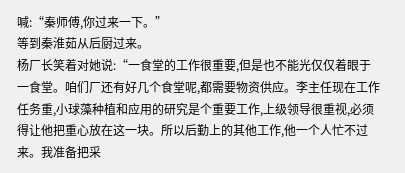喊:“秦师傅,你过来一下。”
等到秦淮茹从后厨过来。
杨厂长笑着对她说:“一食堂的工作很重要,但是也不能光仅仅着眼于一食堂。咱们厂还有好几个食堂呢,都需要物资供应。李主任现在工作任务重,小球藻种植和应用的研究是个重要工作,上级领导很重视,必须得让他把重心放在这一块。所以后勤上的其他工作,他一个人忙不过来。我准备把采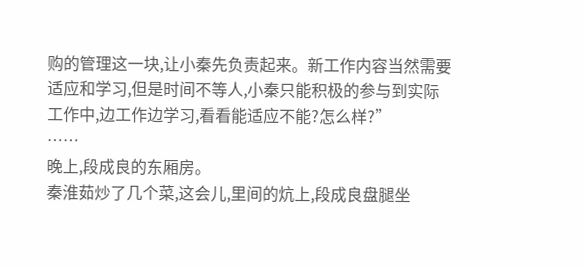购的管理这一块,让小秦先负责起来。新工作内容当然需要适应和学习,但是时间不等人,小秦只能积极的参与到实际工作中,边工作边学习,看看能适应不能?怎么样?”
……
晚上,段成良的东厢房。
秦淮茹炒了几个菜,这会儿,里间的炕上,段成良盘腿坐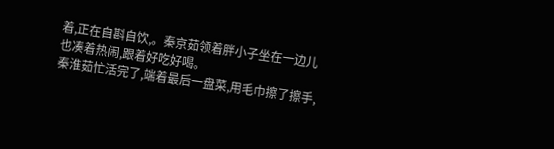着,正在自斟自饮,。秦京茹领着胖小子坐在一边儿也凑着热闹,跟着好吃好喝。
秦淮茹忙活完了,端着最后一盘菜,用毛巾擦了擦手,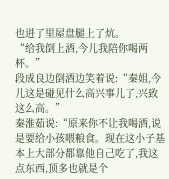也进了里屋盘腿上了炕。
“给我倒上酒,今儿我陪你喝两杯。”
段成良边倒酒边笑着说:“秦姐,今儿这是碰见什么高兴事儿了,兴致这么高。”
秦淮茹说:“原来你不让我喝酒,说是要给小孩喂粮食。现在这小子基本上大部分都靠他自己吃了,我这点东西,顶多也就是个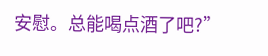安慰。总能喝点酒了吧?”